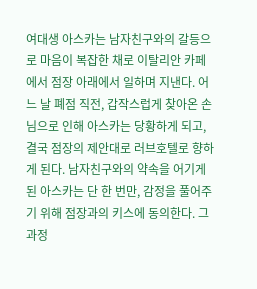여대생 아스카는 남자친구와의 갈등으로 마음이 복잡한 채로 이탈리안 카페에서 점장 아래에서 일하며 지낸다. 어느 날 폐점 직전, 갑작스럽게 찾아온 손님으로 인해 아스카는 당황하게 되고, 결국 점장의 제안대로 러브호텔로 향하게 된다. 남자친구와의 약속을 어기게 된 아스카는 단 한 번만, 감정을 풀어주기 위해 점장과의 키스에 동의한다. 그 과정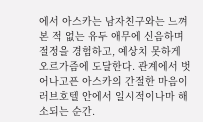에서 아스카는 남자친구와는 느껴본 적 없는 유두 애무에 신음하며 절정을 경험하고, 예상치 못하게 오르가즘에 도달한다. 관계에서 벗어나고픈 아스카의 간절한 마음이 러브호텔 안에서 일시적이나마 해소되는 순간.